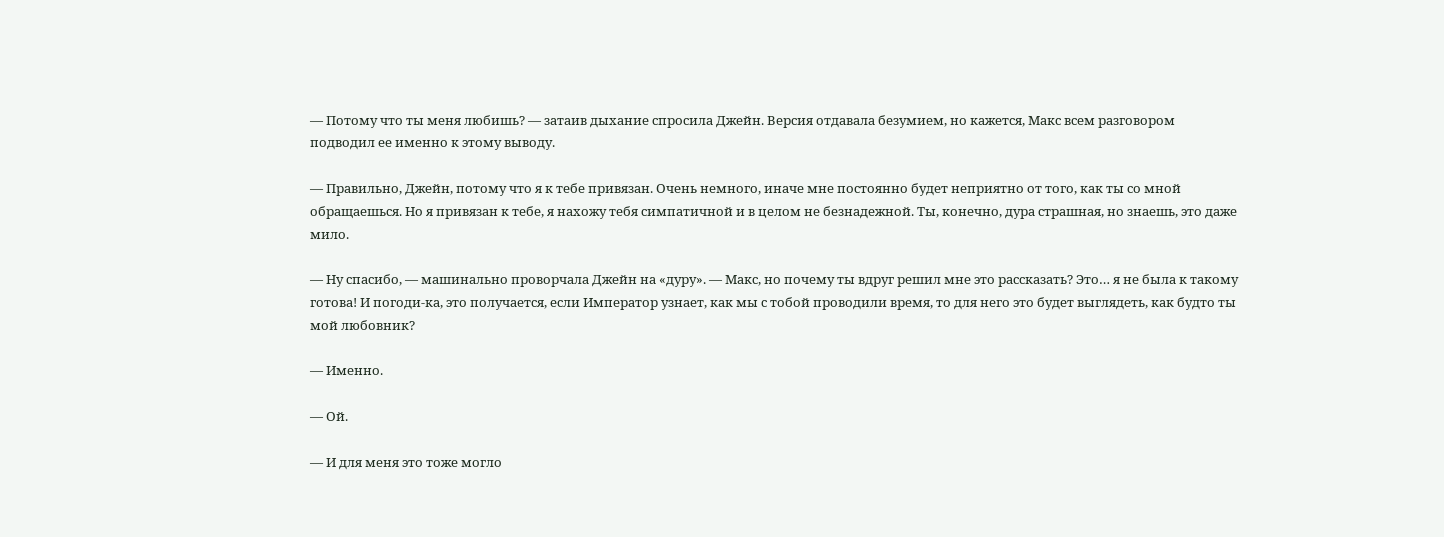— Потому что ты меня любишь? — затаив дыхание спросила Джейн. Версия отдавала безумием, но кажется, Макс всем разговором подводил ее именно к этому выводу.

— Правильно, Джейн, потому что я к тебе привязан. Очень немного, иначе мне постоянно будет неприятно от того, как ты со мной обращаешься. Но я привязан к тебе, я нахожу тебя симпатичной и в целом не безнадежной. Ты, конечно, дура страшная, но знаешь, это даже мило.

— Ну спасибо, — машинально проворчала Джейн на «дуру». — Макс, но почему ты вдруг решил мне это рассказать? Это… я не была к такому готова! И погоди-ка, это получается, если Император узнает, как мы с тобой проводили время, то для него это будет выглядеть, как будто ты мой любовник?

— Именно.

— Ой.

— И для меня это тоже могло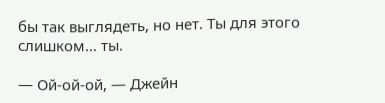бы так выглядеть, но нет. Ты для этого слишком… ты.

— Ой-ой-ой, — Джейн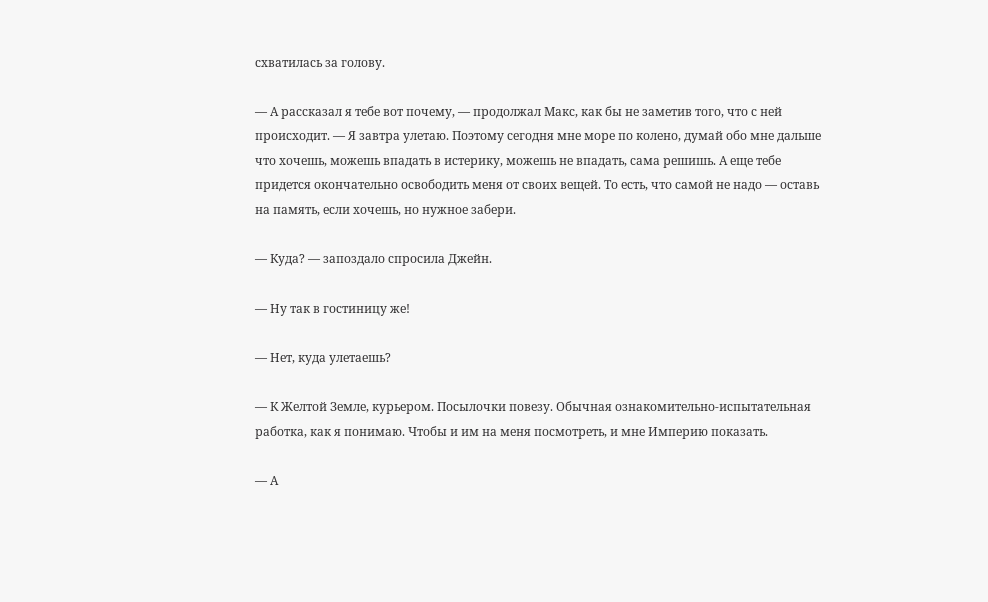схватилась за голову.

— А рассказал я тебе вот почему, — продолжал Макс, как бы не заметив того, что с ней происходит. — Я завтра улетаю. Поэтому сегодня мне море по колено, думай обо мне дальше что хочешь, можешь впадать в истерику, можешь не впадать, сама решишь. А еще тебе придется окончательно освободить меня от своих вещей. То есть, что самой не надо — оставь на память, если хочешь, но нужное забери.

— Куда? — запоздало спросила Джейн.

— Ну так в гостиницу же!

— Нет, куда улетаешь?

— К Желтой Земле, курьером. Посылочки повезу. Обычная ознакомительно-испытательная работка, как я понимаю. Чтобы и им на меня посмотреть, и мне Империю показать.

— А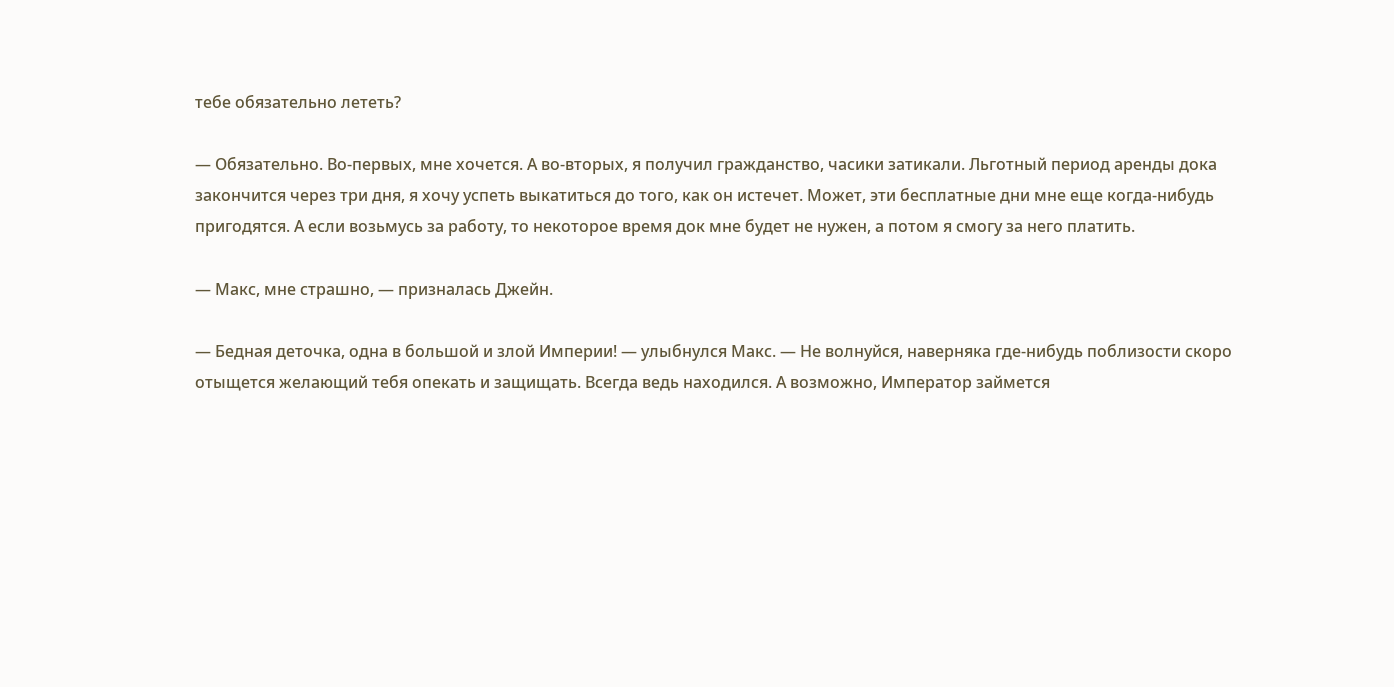тебе обязательно лететь?

— Обязательно. Во-первых, мне хочется. А во-вторых, я получил гражданство, часики затикали. Льготный период аренды дока закончится через три дня, я хочу успеть выкатиться до того, как он истечет. Может, эти бесплатные дни мне еще когда-нибудь пригодятся. А если возьмусь за работу, то некоторое время док мне будет не нужен, а потом я смогу за него платить.

— Макс, мне страшно, — призналась Джейн.

— Бедная деточка, одна в большой и злой Империи! — улыбнулся Макс. — Не волнуйся, наверняка где-нибудь поблизости скоро отыщется желающий тебя опекать и защищать. Всегда ведь находился. А возможно, Император займется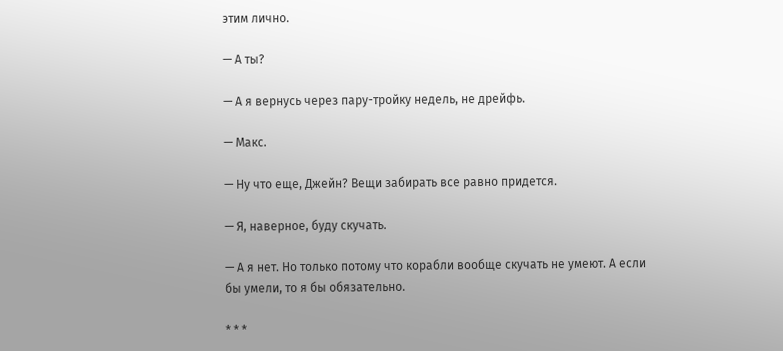этим лично.

— А ты?

— А я вернусь через пару-тройку недель, не дрейфь.

— Макс.

— Ну что еще, Джейн? Вещи забирать все равно придется.

— Я, наверное, буду скучать.

— А я нет. Но только потому что корабли вообще скучать не умеют. А если бы умели, то я бы обязательно.

* * *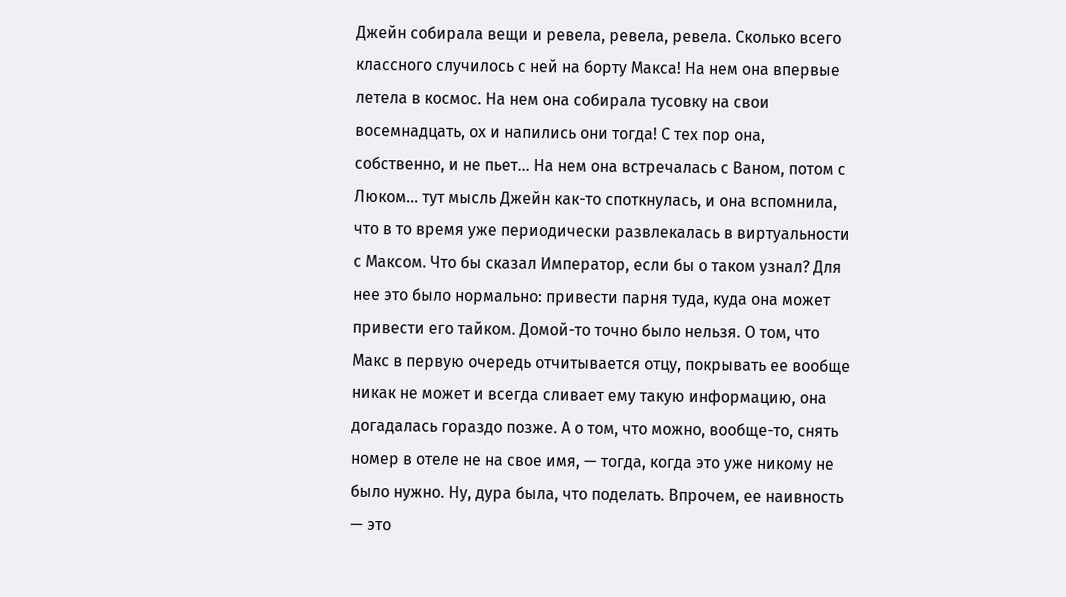Джейн собирала вещи и ревела, ревела, ревела. Сколько всего классного случилось с ней на борту Макса! На нем она впервые летела в космос. На нем она собирала тусовку на свои восемнадцать, ох и напились они тогда! С тех пор она, собственно, и не пьет… На нем она встречалась с Ваном, потом с Люком… тут мысль Джейн как-то споткнулась, и она вспомнила, что в то время уже периодически развлекалась в виртуальности с Максом. Что бы сказал Император, если бы о таком узнал? Для нее это было нормально: привести парня туда, куда она может привести его тайком. Домой-то точно было нельзя. О том, что Макс в первую очередь отчитывается отцу, покрывать ее вообще никак не может и всегда сливает ему такую информацию, она догадалась гораздо позже. А о том, что можно, вообще-то, снять номер в отеле не на свое имя, — тогда, когда это уже никому не было нужно. Ну, дура была, что поделать. Впрочем, ее наивность — это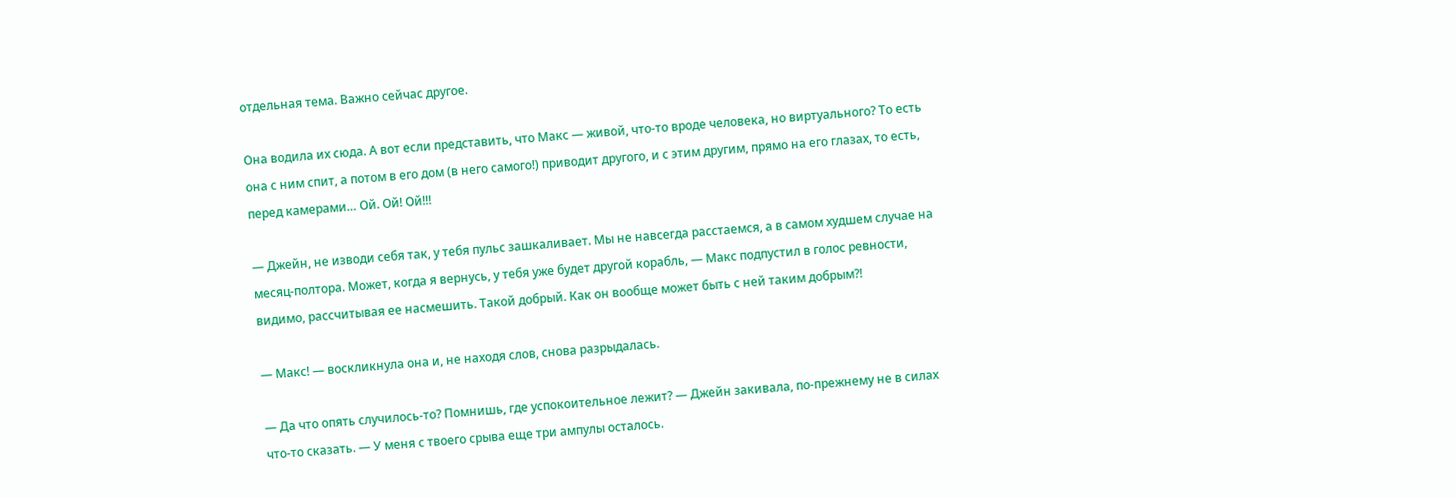отдельная тема. Важно сейчас другое.

Она водила их сюда. А вот если представить, что Макс — живой, что-то вроде человека, но виртуального? То есть она с ним спит, а потом в его дом (в него самого!) приводит другого, и с этим другим, прямо на его глазах, то есть, перед камерами… Ой. Ой! Ой!!!

— Джейн, не изводи себя так, у тебя пульс зашкаливает. Мы не навсегда расстаемся, а в самом худшем случае на месяц-полтора. Может, когда я вернусь, у тебя уже будет другой корабль, — Макс подпустил в голос ревности, видимо, рассчитывая ее насмешить. Такой добрый. Как он вообще может быть с ней таким добрым?!

— Макс! — воскликнула она и, не находя слов, снова разрыдалась.

— Да что опять случилось-то? Помнишь, где успокоительное лежит? — Джейн закивала, по-прежнему не в силах что-то сказать. — У меня с твоего срыва еще три ампулы осталось.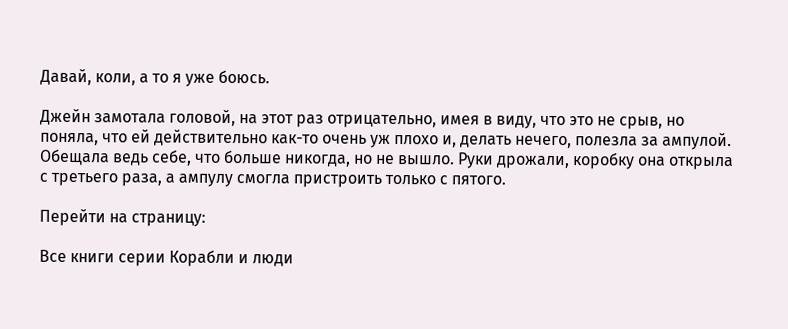Давай, коли, а то я уже боюсь.

Джейн замотала головой, на этот раз отрицательно, имея в виду, что это не срыв, но поняла, что ей действительно как-то очень уж плохо и, делать нечего, полезла за ампулой. Обещала ведь себе, что больше никогда, но не вышло. Руки дрожали, коробку она открыла с третьего раза, а ампулу смогла пристроить только с пятого.

Перейти на страницу:

Все книги серии Корабли и люди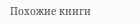Похожие книги